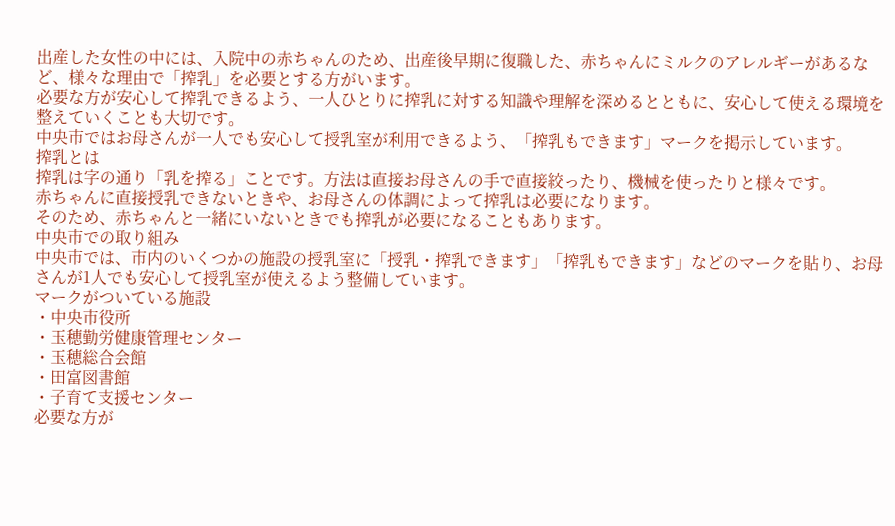出産した女性の中には、入院中の赤ちゃんのため、出産後早期に復職した、赤ちゃんにミルクのアレルギーがあるなど、様々な理由で「搾乳」を必要とする方がいます。
必要な方が安心して搾乳できるよう、一人ひとりに搾乳に対する知識や理解を深めるとともに、安心して使える環境を整えていくことも大切です。
中央市ではお母さんが一人でも安心して授乳室が利用できるよう、「搾乳もできます」マークを掲示しています。
搾乳とは
搾乳は字の通り「乳を搾る」ことです。方法は直接お母さんの手で直接絞ったり、機械を使ったりと様々です。
赤ちゃんに直接授乳できないときや、お母さんの体調によって搾乳は必要になります。
そのため、赤ちゃんと一緒にいないときでも搾乳が必要になることもあります。
中央市での取り組み
中央市では、市内のいくつかの施設の授乳室に「授乳・搾乳できます」「搾乳もできます」などのマークを貼り、お母さんが1人でも安心して授乳室が使えるよう整備しています。
マークがついている施設
・中央市役所
・玉穂勤労健康管理センター
・玉穂総合会館
・田富図書館
・子育て支援センター
必要な方が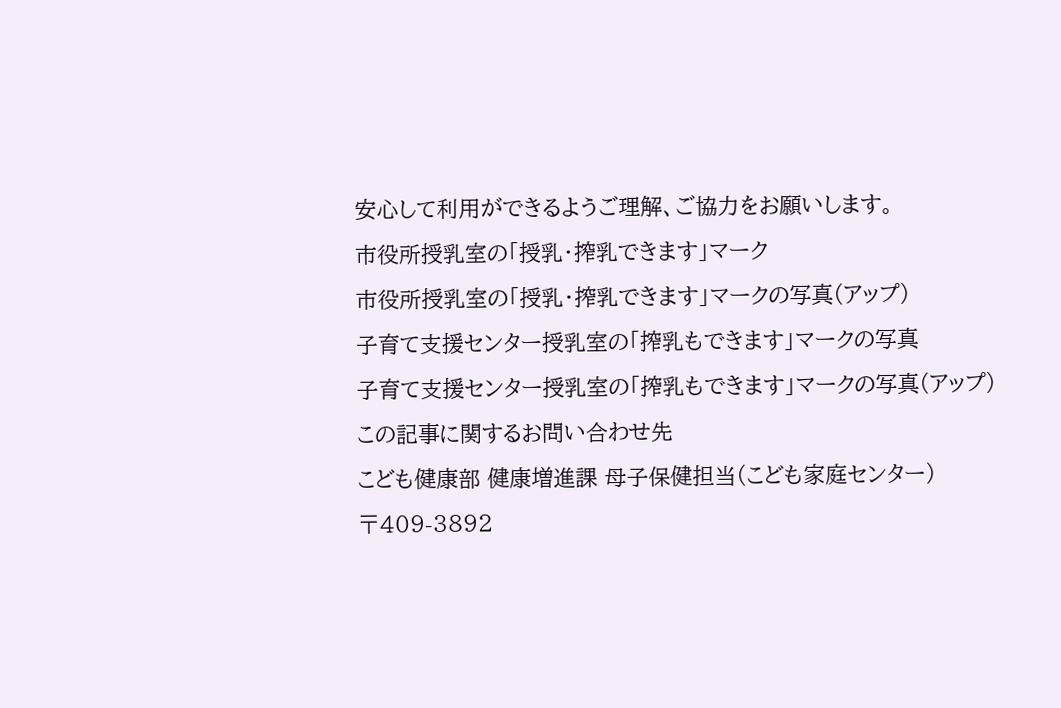安心して利用ができるようご理解、ご協力をお願いします。
市役所授乳室の「授乳・搾乳できます」マーク
市役所授乳室の「授乳・搾乳できます」マークの写真(アップ)
子育て支援センター授乳室の「搾乳もできます」マークの写真
子育て支援センター授乳室の「搾乳もできます」マークの写真(アップ)
この記事に関するお問い合わせ先
こども健康部 健康増進課 母子保健担当(こども家庭センター)
〒409-3892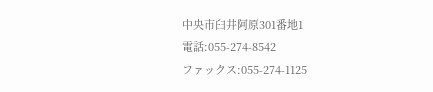中央市臼井阿原301番地1
電話:055-274-8542
ファックス:055-274-1125